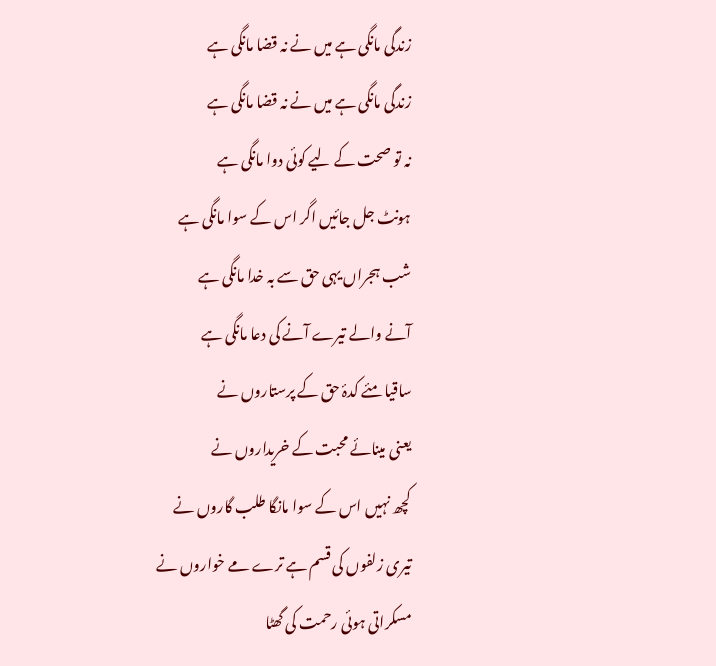زندگی مانگی ہے میں نے نہ قضا مانگی ہے
زندگی مانگی ہے میں نے نہ قضا مانگی ہے
نہ تو صحت کے لیے کوئی دوا مانگی ہے
ہونٹ جل جائیں اگر اس کے سوا مانگی ہے
شب ہجراں یہی حق سے بہ خدا مانگی ہے
آنے والے تیرے آنے کی دعا مانگی ہے
ساقیا مئے کدۂ حق کے پرستاروں نے
یعنی مینائے محبت کے خریداروں نے
کچھ نہیں اس کے سوا مانگا طلب گاروں نے
تیری زلفوں کی قسم ہے ترے مے خواروں نے
مسکراتی ہوئی رحمت کی گھٹا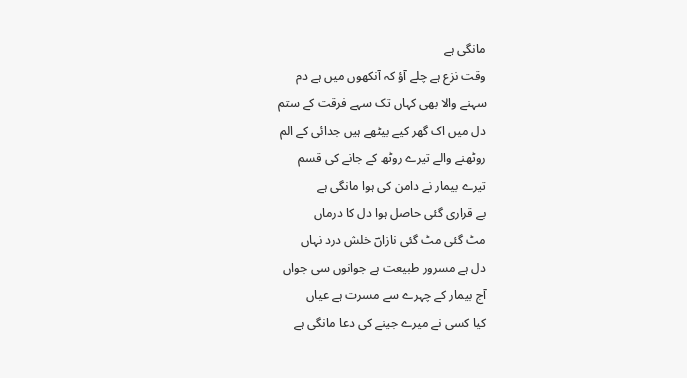مانگی ہے
وقت نزع ہے چلے آؤ کہ آنکھوں میں ہے دم
سہنے والا بھی کہاں تک سہے فرقت کے ستم
دل میں اک گھر کیے بیٹھے ہیں جدائی کے الم
روٹھنے والے تیرے روٹھ کے جانے کی قسم
تیرے بیمار نے دامن کی ہوا مانگی ہے
بے قراری گئی حاصل ہوا دل کا درماں
مٹ گئی مٹ گئی نازاںؔ خلش درد نہاں
دل ہے مسرور طبیعت ہے جوانوں سی جواں
آج بیمار کے چہرے سے مسرت ہے عیاں
کیا کسی نے میرے جینے کی دعا مانگی ہے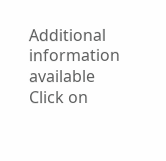Additional information available
Click on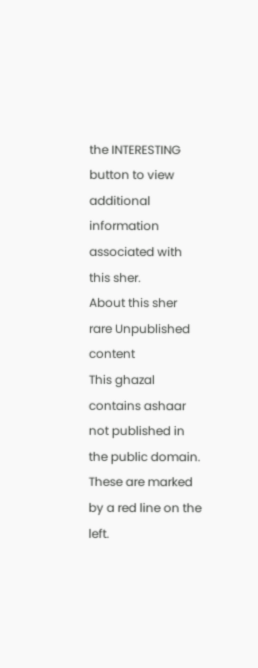the INTERESTING button to view additional information associated with this sher.
About this sher
rare Unpublished content
This ghazal contains ashaar not published in the public domain. These are marked by a red line on the left.